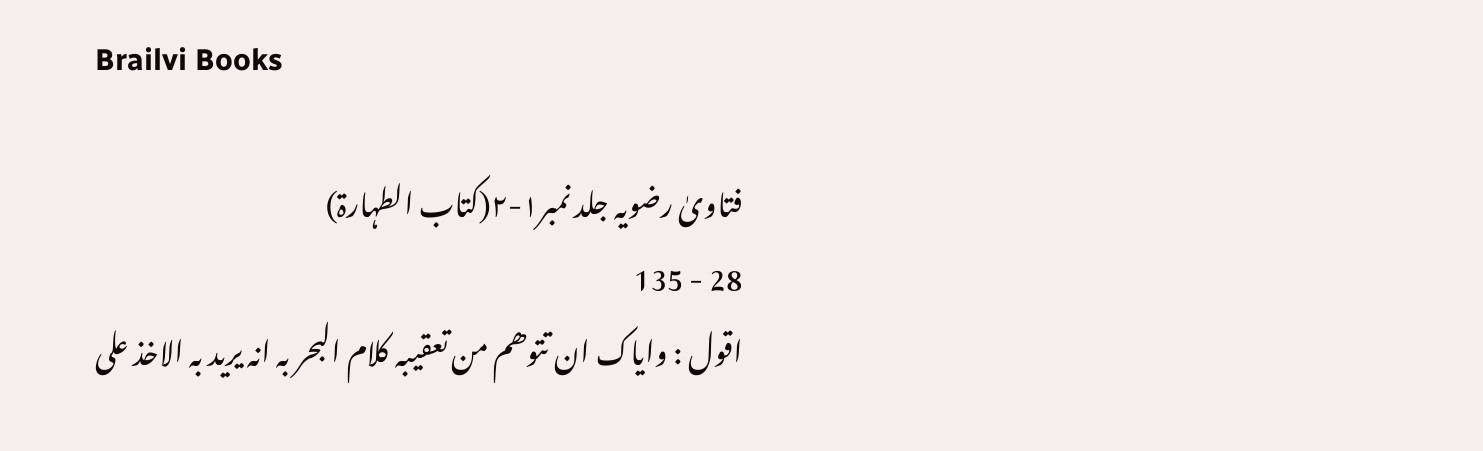Brailvi Books

فتاویٰ رضویہ جلد نمبر۱-۲(کتاب الطہارۃ)
28 - 135
اقول : وایاک ان تتوھم من تعقیبہ کلام البحر بہ انہ یرید بہ الاخذ علی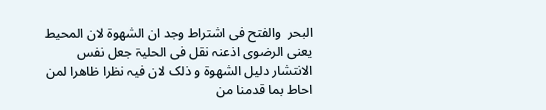البحر  والفتح فی اشتراط وجد ان الشھوۃ لان المحیط یعنی الرضوی اذعنہ نقل فی الحلیۃ جعل نفس الانتشار دلیل الشھوۃ و ذلک لان فیہ نظرا ظاھرا لمن احاط بما قدمنا من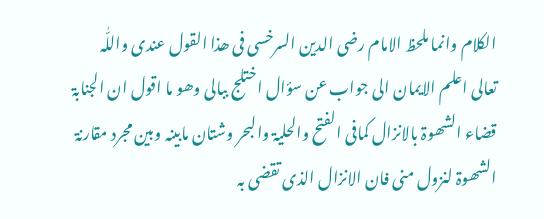الکلام وانما ملحظ الامام رضی الدین السرخسی فی ھذا القول عندی واللّٰہ تعالی اعلم الایمان الی جواب عن سؤال اختلج ببالی وھو ما اقول ان الجنابۃ قضاء الشھوۃ بالانزال کمافی الفتح والحلیۃ والبحر وشتان مابینہ وبین مجرد مقارنۃ الشھوۃ لنزول منی فان الانزال الذی تقضی بہ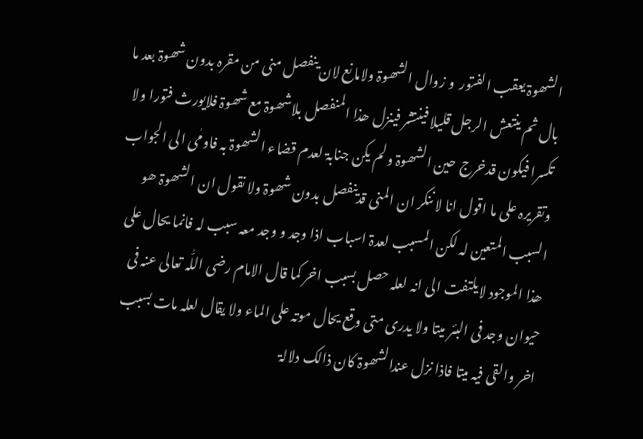الشھوۃ یعقب الفتور  و زوال الشھوۃ ولامانع لان ینفصل منی من مقرہ بدون شھوۃ بعد ما بال ثم ینتعش الرجل قلیلا فینتشر فینزل ھذا المنفصل بلاشھوۃ مع شھوۃ فلایورث فتورا ولا تکسرا فیکون قدخرج حین الشھوۃ ولم یکن جنابۃ لعدم قضاء الشھوۃ بہ فاومٰی الی الجواب وتقریرہ علی ما اقول انا لا ننکر ان المنی قدینفصل بدون شھوۃ ولا نقول ان الشھوۃ ھو السبب المتعین لہ لکن المسبب لعدۃ اسباب اذا وجد و وجد معہ سبب لہ فانما یحال علی ھذا الموجود لایلتفت الی انہ لعلہ حصل بسبب اخر کما قال الامام رضی اللّٰہ تعالی عنہ فی حیوان وجد فی البئر میتا ولا یدری متی وقع یحال موتہ علی الماء ولا یقال لعلہ مات بسبب اخر والقی فیہ میتا فاذا نزل عندالشھوۃ کان ذالک دلالۃ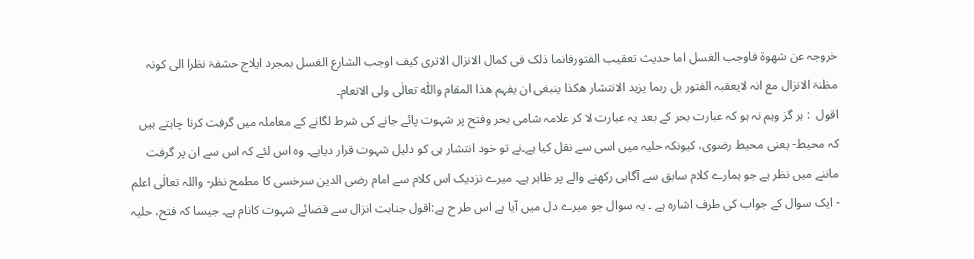خروجہ عن شھوۃ فاوجب الغسل اما حدیث تعقیب الفتورفانما ذلک فی کمال الانزال الاتری کیف اوجب الشارع الغسل بمجرد ایلاج حشفۃ نظرا الی کونہ مظنۃ الانزال مع انہ لایعقبہ الفتور بل ربما یزید الانتشار ھکذا ینبغی ان یفہم ھذا المقام واللّٰہ تعالٰی ولی الانعام۔
اقول  : ہر گز وہم نہ ہو کہ عبارت بحر کے بعد یہ عبارت لا کر علامہ شامی بحر وفتح پر شہوت پائے جانے کی شرط لگانے کے معاملہ میں گرفت کرنا چاہتے ہیں کہ محیط- یعنی محیط رضوی، کیونکہ حلیہ میں اسی سے نقل کیا ہے۔نے تو خود انتشار ہی کو دلیل شہوت قرار دیاہے۔ وہ اس لئے کہ اس سے ان پر گرفت ماننے میں نظر ہے جو ہمارے کلام سابق سے آگاہی رکھنے والے پر ظاہر ہے۔ میرے نزدیک اس کلام سے امام رضی الدین سرخسی کا مطمح نظر- واللہ تعالٰی اعلم - ایک سوال کے جواب کی طرف اشارہ ہے ۔ یہ سوال جو میرے دل میں آیا ہے اس طر ح ہے:اقول جنابت انزال سے قضائے شہوت کانام ہے۔ جیسا کہ فتح، حلیہ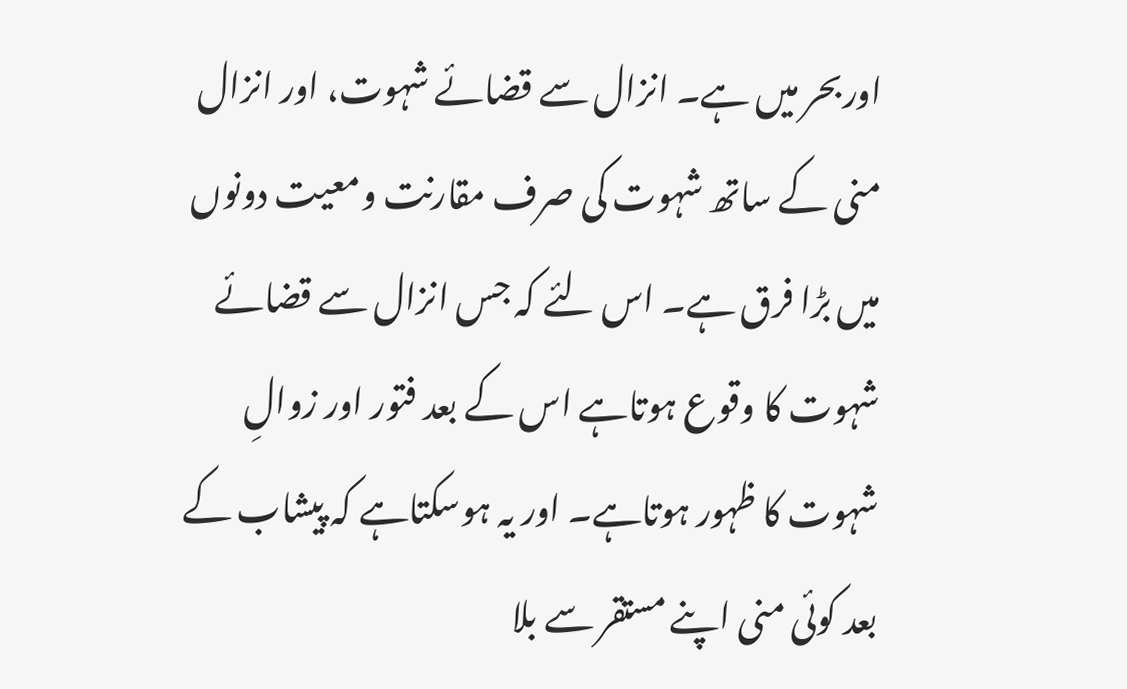اوربحر میں ہے۔ انزال سے قضائے شہوت، اور انزال منی کے ساتھ شہوت کی صرف مقارنت ومعیت دونوں میں بڑا فرق ہے۔ اس لئے کہ جس انزال سے قضائے شہوت کا وقوع ہوتاہے اس کے بعد فتور اور زوالِ شہوت کا ظہور ہوتاہے۔ اور یہ ہوسکتاہے کہ پیشاب کے بعد کوئی منی اپنے مستقر سے بلا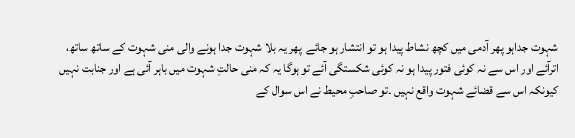شہوت جداہو پھر آدمی میں کچھ نشاط پیدا ہو تو انتشار ہو جائے  پھر یہ بلا شہوت جدا ہونے والی منی شہوت کے ساتھ ساتھ، اترآئے اور اس سے نہ کوئی فتور پیدا ہو نہ کوئی شکستگی آئے تو ہوگا یہ کہ منی حالتِ شہوت میں باہر آئی ہے اور جنابت نہیں کیونکہ اس سے قضائے شہوت واقع نہیں ۔تو صاحبِ محیط نے اس سوال کے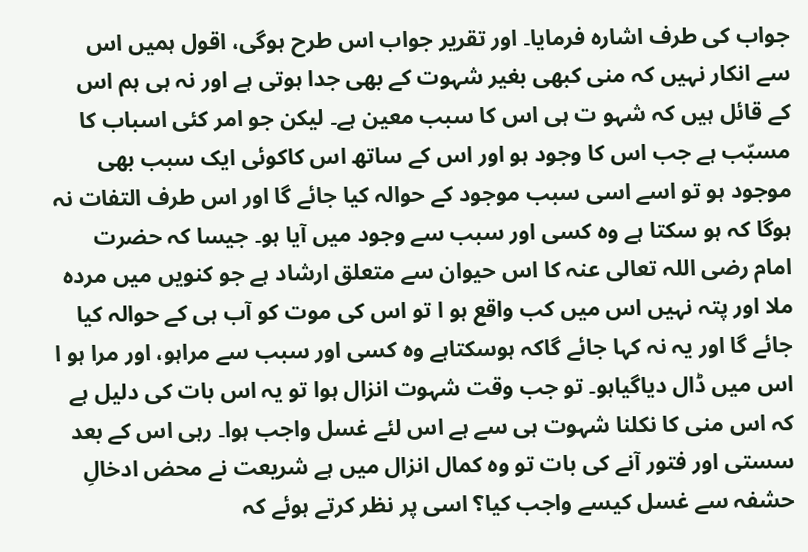جواب کی طرف اشارہ فرمایا۔ اور تقریر جواب اس طرح ہوگی، اقول ہمیں اس سے انکار نہیں کہ منی کبھی بغیر شہوت کے بھی جدا ہوتی ہے اور نہ ہی ہم اس کے قائل ہیں کہ شہو ت ہی اس کا سبب معین ہے۔ لیکن جو امر کئی اسباب کا مسبّب ہے جب اس کا وجود ہو اور اس کے ساتھ اس کاکوئی ایک سبب بھی موجود ہو تو اسے اسی سبب موجود کے حوالہ کیا جائے گا اور اس طرف التفات نہ ہوگا کہ ہو سکتا ہے وہ کسی اور سبب سے وجود میں آیا ہو۔ جیسا کہ حضرت امام رضی اللہ تعالی عنہ کا اس حیوان سے متعلق ارشاد ہے جو کنویں میں مردہ ملا اور پتہ نہیں اس میں کب واقع ہو ا تو اس کی موت کو آب ہی کے حوالہ کیا جائے گا اور یہ نہ کہا جائے گاکہ ہوسکتاہے وہ کسی اور سبب سے مراہو، اور مرا ہو ا اس میں ڈال دیاگیاہو۔ تو جب وقت شہوت انزال ہوا تو یہ اس بات کی دلیل ہے کہ اس منی کا نکلنا شہوت ہی سے ہے اس لئے غسل واجب ہوا۔ رہی اس کے بعد سستی اور فتور آنے کی بات تو وہ کمال انزال میں ہے شریعت نے محض ادخالِ حشفہ سے غسل کیسے واجب کیا؟ اسی پر نظر کرتے ہوئے کہ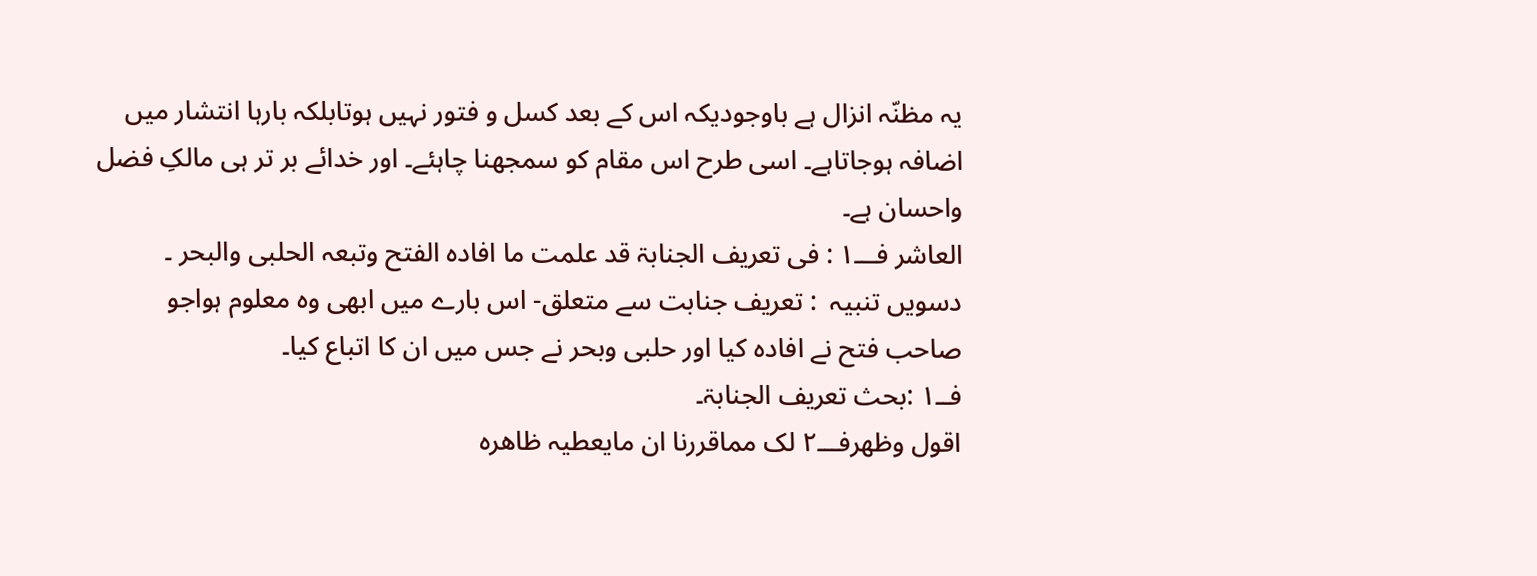یہ مظنّہ انزال ہے باوجودیکہ اس کے بعد کسل و فتور نہیں ہوتابلکہ بارہا انتشار میں اضافہ ہوجاتاہے۔ اسی طرح اس مقام کو سمجھنا چاہئے۔ اور خدائے بر تر ہی مالکِ فضل واحسان ہے۔
العاشر فـــ۱ : فی تعریف الجنابۃ قد علمت ما افادہ الفتح وتبعہ الحلبی والبحر ۔
دسویں تنبیہ  : تعریف جنابت سے متعلق- اس بارے میں ابھی وہ معلوم ہواجو صاحب فتح نے افادہ کیا اور حلبی وبحر نے جس میں ان کا اتباع کیا۔
فــ۱ :بحث تعریف الجنابۃ۔
اقول وظھرفـــ۲ لک مماقررنا ان مایعطیہ ظاھرہ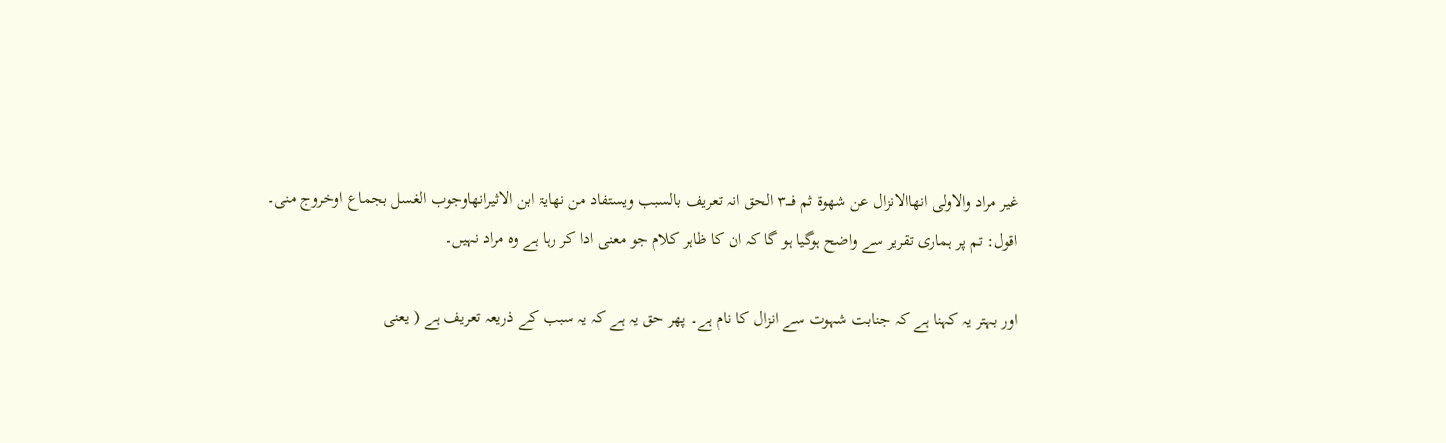غیر مراد والاولی انھاالانزال عن شھوۃ ثم فـــ۳ الحق انہ تعریف بالسبب ویستفاد من نھایۃ ابن الاثیرانھاوجوب الغسل بجماع اوخروج منی۔
اقول: تم پر ہماری تقریر سے واضح ہوگیا ہو گا کہ ان کا ظاہر کلام جو معنی ادا کر رہا ہے وہ مراد نہیں۔

اور بہتر یہ کہنا ہے کہ جنابت شہوت سے انزال کا نام ہے۔ پھر حق یہ ہے کہ یہ سبب کے ذریعہ تعریف ہے ( یعنی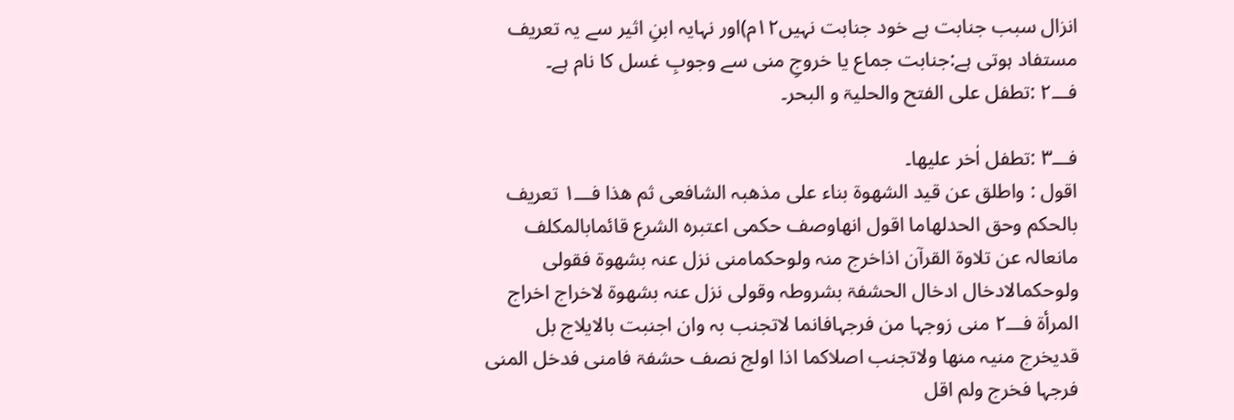انزال سبب جنابت ہے خود جنابت نہیں۱۲م)اور نہایہ ابنِ اثیر سے یہ تعریف مستفاد ہوتی ہے:جنابت جماع یا خروجِ منی سے وجوبِ غسل کا نام ہے۔
فـــ۲ :تطفل علی الفتح والحلیۃ و البحر۔

فـــ۳ :تطفل اٰخر علیھا۔
اقول : واطلق عن قید الشھوۃ بناء علی مذھبہ الشافعی ثم ھذا فـــ۱ تعریف بالحکم وحق الحدلھاما اقول انھاوصف حکمی اعتبرہ الشرع قائمابالمکلف مانعالہ عن تلاوۃ القرآن اذاخرج منہ ولوحکمامنی نزل عنہ بشھوۃ فقولی ولوحکمالادخال ادخال الحشفۃ بشروطہ وقولی نزل عنہ بشھوۃ لاخراج اخراج المرأۃ فـــ۲ منی زوجہا من فرجہافانما لاتجنب بہ وان اجنبت بالایلاج بل قدیخرج منیہ منھا ولاتجنب اصلاکما اذا اولج نصف حشفۃ فامنی فدخل المنی فرجہا فخرج ولم اقل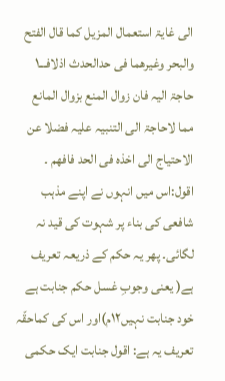الی غایۃ استعمال المزیل کما قال الفتح والبحر وغیرھما فی حدالحدث اذلافـــ۱ حاجۃ الیہ فان زوال المنع بزوال المانع مما لاحاجۃ الی التنبیہ علیہ فضلا عن الاحتیاج الی اخذہ فی الحد فافھم ۔
اقول:اس میں انہوں نے اپنے مذہب شافعی کی بناء پر شہوت کی قید نہ لگائی۔ پھر یہ حکم کے ذریعہ تعریف ہے( یعنی وجوبِ غسل حکم جنابت ہے خود جنابت نہیں۱۲م)اور اس کی کماحقّہ تعریف یہ ہے: اقول جنابت ایک حکمی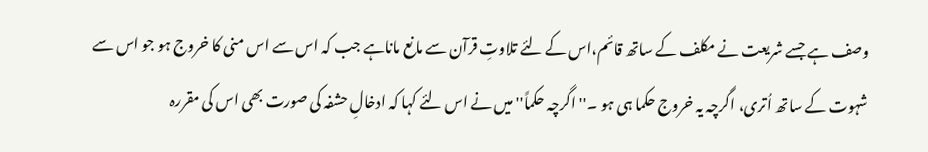وصف ہے جسے شریعت نے مکلف کے ساتھ قائم،اس کے لئے تلاوتِ قرآن سے مانع ماناہے جب کہ اس سے اس منی کا خروج ہو جو اس سے شہوت کے ساتھ اُتری، اگرچہ یہ خروج حکما ہی ہو ۔'' اگرچہ حکماً'' میں نے اس لئے کہا کہ ادخالِ حشفہ کی صورت بھی اس کی مقررہ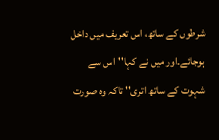شرطوں کے ساتھ، اس تعریف میں داخل ہوجائے۔اور میں نے کہا''اس سے شہوت کے ساتھ اتری'' تاکہ وہ صورت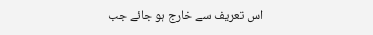اس تعریف سے خارج ہو جائے جب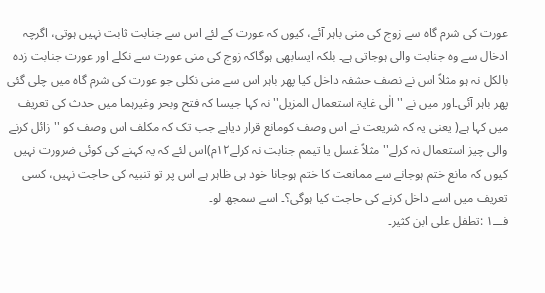عورت کی شرم گاہ سے زوج کی منی باہر آئے، کیوں کہ عورت کے لئے اس سے جنابت ثابت نہیں ہوتی، اگرچہ ادخال سے وہ جنابت والی ہوجاتی ہے۔ بلکہ ایسابھی ہوگاکہ زوج کی منی عورت سے نکلے اور عورت جنابت زدہ بالکل نہ ہو مثلاً اس نے نصف حشفہ داخل کیا پھر باہر اس سے منی نکلی جو عورت کی شرم گاہ میں چلی گئی پھر باہر آئی۔اور میں نے '' الٰی غایۃ استعمال المزیل'' نہ کہا جیسا کہ فتح وبحر وغیرہما میں حدث کی تعریف میں کہا ہے( یعنی یہ کہ شریعت نے اس وصف کومانع قرار دیاہے جب تک کہ مکلف اس وصف کو ''زائل کرنے والی چیز استعمال نہ کرلے'' مثلاً غسل یا تیمم جنابت نہ کرلے۱۲م)اس لئے کہ یہ کہنے کی کوئی ضرورت نہیں کیوں کہ مانع ختم ہوجانے سے ممانعت کا ختم ہوجانا خود ہی ظاہر ہے اس پر تو تنبیہ کی حاجت نہیں، کسی تعریف میں اسے داخل کرنے کی حاجت کیا ہوگی؟۔ اسے سمجھ لو۔
فـــ۱ :تطفل علی ابن کثیر۔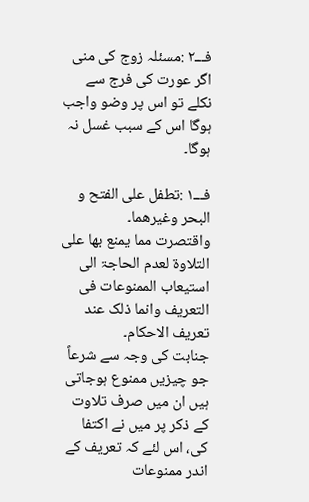فـــ۲ :مسئلہ زوج کی منی اگر عورت کی فرج سے نکلے تو اس پر وضو واجب ہوگا اس کے سبب غسل نہ ہوگا۔

فـــ۱ :تطفل علی الفتح و البحر وغیرھما۔
واقتصرت مما یمنع بھا علی التلاوۃ لعدم الحاجۃ الی استیعاب الممنوعات فی التعریف وانما ذلک عند تعریف الاحکام۔
جنابت کی وجہ سے شرعاً جو چیزیں ممنوع ہوجاتی ہیں ان میں صرف تلاوت کے ذکر پر میں نے اکتفا کی، اس لئے کہ تعریف کے اندر ممنوعات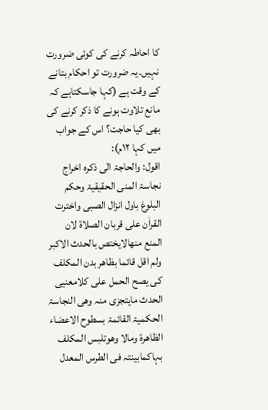کا احاطہ کرنے کی کوئی ضرورت نہیں۔یہ ضرورت تو احکام بتانے کے وقت ہے (کہا جاسکتاہے کہ مانع تلاوت ہونے کا ذکر کرنے کی بھی کیا حاجت؟ اس کے جواب میں کہا ۱۲م):
اقول: والحاجۃ الٰی ذکرہ اخراج نجاسۃ المنی الحقیقیۃ وحکم البلوغ باول انزال الصبی واخترت القراٰن علی قربان الصلاۃ لان المنع منھالایختص بالحدث الاکبر ولم اقل قائما بظاھر بدن المکلف کی یصح الحمل علی کلامعنیی الحدث مایتجزی منہ وھی النجاسۃ الحکمیۃ القائمۃ بسطوح الاعضاء الظاھرۃ ومالا وھوتلبس المکلف بہاکمابینتہ فی الطرس المعدل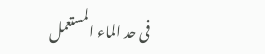فی حد الماء المستعمل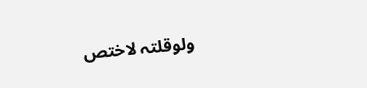ولوقلتہ لاختص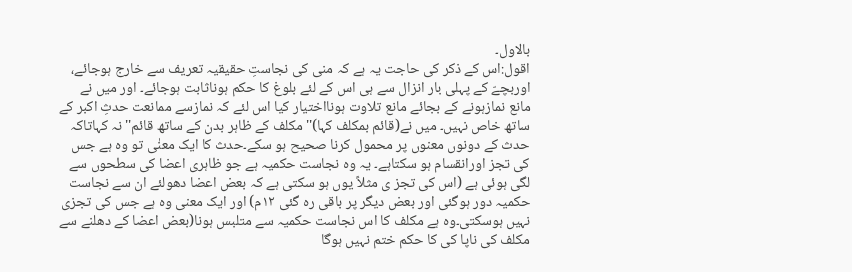بالاول۔
اقول:اس کے ذکر کی حاجت یہ ہے کہ منی کی نجاستِ حقیقیہ تعریف سے خارج ہوجائے، اوربچےّ کے پہلی بار انزال سے ہی اس کے لئے بلوغ کا حکم ہوناثابت ہوجائے۔ اور میں نے مانع نمازہونے کے بجائے مانع تلاوت ہونااختیار کیا اس لئے کہ نمازسے ممانعت حدثِ اکبر کے ساتھ خاص نہیں۔ میں نے(قائم بمکلف کہا)'' مکلف کے ظاہر بدن کے ساتھ قائم''نہ کہاتاکہ حدث کے دونوں معنوں پر محمول کرنا صحیح ہو سکے۔حدث کا ایک معنٰی تو وہ ہے جس کی تجز اورانقسام ہو سکتاہے۔ یہ وہ نجاست حکمیہ ہے جو ظاہری اعضا کی سطحوں سے لگی ہوئی ہے (اس کی تجز ی مثلاً یوں ہو سکتی ہے کہ بعض اعضا دھولئے ان سے نجاست حکمیہ دور ہوگئی اور بعض دیگر پر باقی رہ گئی ۱۲م) اور ایک معنی وہ ہے جس کی تجزی نہیں ہوسکتی۔وہ ہے مکلف کا اس نجاست حکمیہ سے متلبس ہونا(بعض اعضا کے دھلنے سے مکلف کی ناپا کی کا حکم ختم نہیں ہوگا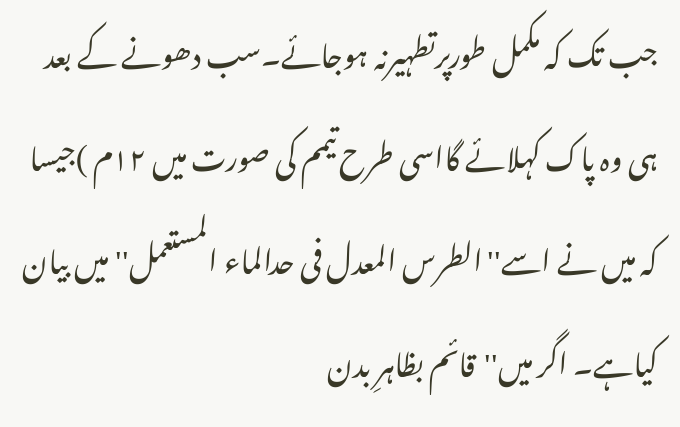جب تک کہ مکمل طورپرتطہیرنہ ہوجائے۔سب دھونے کے بعد ہی وہ پاک کہلائے گااسی طرح تیمم کی صورت میں ۱۲م )جیسا کہ میں نے اسے''الطرس المعدل فی حدالماء المستعمل'' میں بیان کیاہے۔ اگر میں''قائم بظاہرِ بدن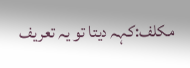مکلف:کہہ دیتا تو یہ تعریف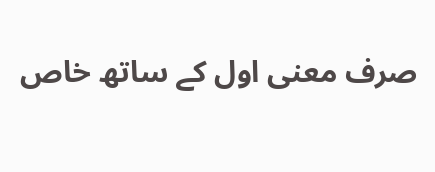صرف معنی اول کے ساتھ خاص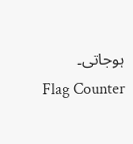ہوجاتی۔
Flag Counter